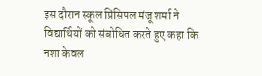इस दौरान स्कूल प्रिंसिपल मंजू शर्मा ने विद्यार्थियों को संबोधित करते हुए कहा कि नशा केवल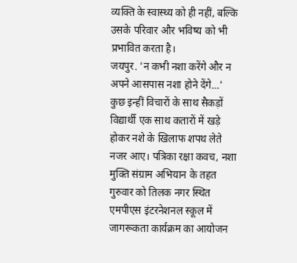व्यक्ति के स्वास्थ्य को ही नहीं, बल्कि उसके परिवार और भविष्य को भी प्रभावित करता है।
जयपुर. 'न कभी नशा करेंगे और न अपने आसपास नशा होने देंगे…' कुछ इन्हीं विचारों के साथ सैकड़ों विद्यार्थी एक साथ कतारों में खड़े होकर नशे के खिलाफ शपथ लेते नजर आए। पत्रिका रक्षा कवच, नशा मुक्ति संग्राम अभियान के तहत गुरुवार को तिलक नगर स्थित एमपीएस इंटरनेशनल स्कूल में जागरूकता कार्यक्रम का आयोजन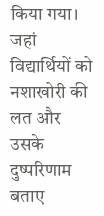किया गया। जहां विद्यार्थियों को नशाखोरी की लत और उसके दुष्परिणाम बताए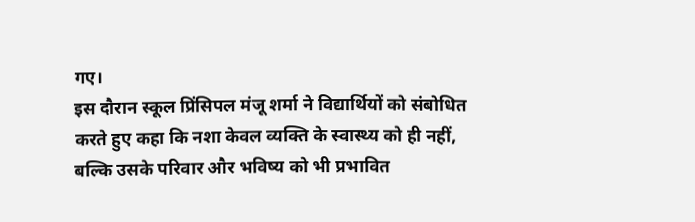गए।
इस दौरान स्कूल प्रिंसिपल मंजू शर्मा ने विद्यार्थियों को संबोधित करते हुए कहा कि नशा केवल व्यक्ति के स्वास्थ्य को ही नहीं, बल्कि उसके परिवार और भविष्य को भी प्रभावित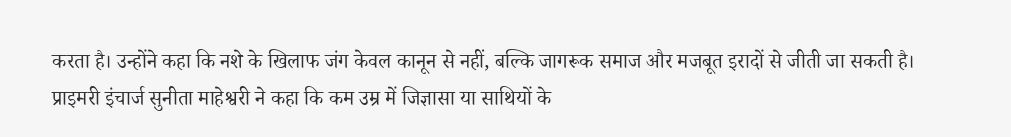करता है। उन्होंने कहा कि नशे के खिलाफ जंग केवल कानून से नहीं, बल्कि जागरूक समाज और मजबूत इरादों से जीती जा सकती है। प्राइमरी इंचार्ज सुनीता माहेश्वरी ने कहा कि कम उम्र में जिज्ञासा या साथियों के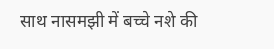साथ नासमझी में बच्चे नशे की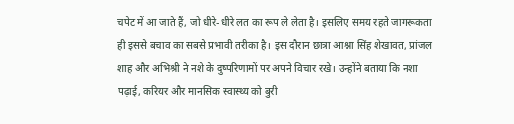चपेट में आ जाते हैं, जो धीरे-धीरे लत का रूप ले लेता है। इसलिए समय रहते जागरूकता ही इससे बचाव का सबसे प्रभावी तरीका है। इस दौरान छात्रा आश्ना सिंह शेखावत, प्रांजल शाह और अभिश्री ने नशे के दुष्परिणामों पर अपने विचार रखे। उन्होंने बताया कि नशा पढ़ाई, करियर और मानसिक स्वास्थ्य को बुरी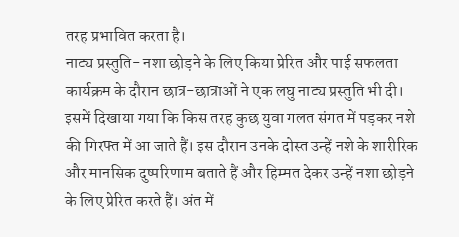तरह प्रभावित करता है।
नाट्य प्रस्तुति- नशा छोड़ने के लिए किया प्रेरित और पाई सफलता
कार्यक्रम के दौरान छात्र-छात्राओं ने एक लघु नाट्य प्रस्तुति भी दी। इसमें दिखाया गया कि किस तरह कुछ युवा गलत संगत में पड़कर नशे की गिरफ्त में आ जाते हैं। इस दौरान उनके दोस्त उन्हें नशे के शारीरिक और मानसिक दुष्परिणाम बताते हैं और हिम्मत देकर उन्हें नशा छोड़ने के लिए प्रेरित करते हैं। अंत में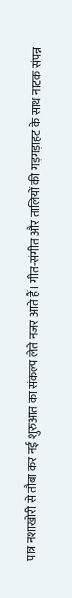पात्र नशाखोरी से तौबा कर नई शुरुआत का संकल्प लेते नजर आते हैं। गीत-संगीत और तालियों की गड़गड़ाहट के साथ नाटक संपन्न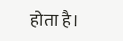होता है।